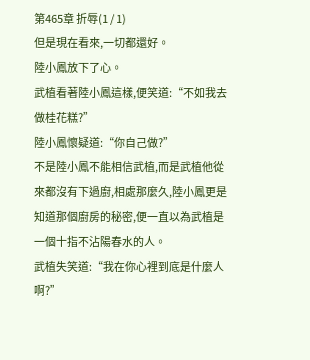第465章 折辱(1 / 1)
但是現在看來,一切都還好。
陸小鳳放下了心。
武植看著陸小鳳這樣,便笑道:“不如我去做桂花糕?”
陸小鳳懷疑道:“你自己做?”
不是陸小鳳不能相信武植,而是武植他從來都沒有下過廚,相處那麼久,陸小鳳更是知道那個廚房的秘密,便一直以為武植是一個十指不沾陽春水的人。
武植失笑道:“我在你心裡到底是什麼人啊?”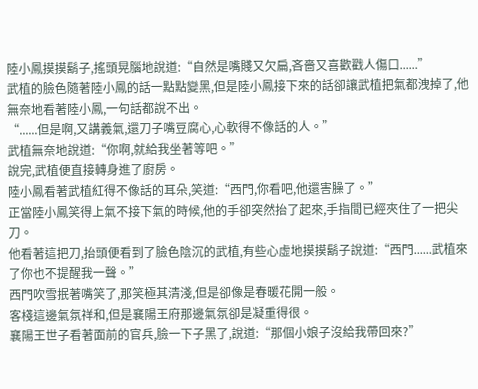陸小鳳摸摸鬍子,搖頭晃腦地說道:“自然是嘴賤又欠扁,吝嗇又喜歡戳人傷口......”
武植的臉色隨著陸小鳳的話一點點變黑,但是陸小鳳接下來的話卻讓武植把氣都洩掉了,他無奈地看著陸小鳳,一句話都說不出。
“......但是啊,又講義氣,還刀子嘴豆腐心,心軟得不像話的人。”
武植無奈地說道:“你啊,就給我坐著等吧。”
說完,武植便直接轉身進了廚房。
陸小鳳看著武植紅得不像話的耳朵,笑道:“西門,你看吧,他還害臊了。”
正當陸小鳳笑得上氣不接下氣的時候,他的手卻突然抬了起來,手指間已經夾住了一把尖刀。
他看著這把刀,抬頭便看到了臉色陰沉的武植,有些心虛地摸摸鬍子說道:“西門......武植來了你也不提醒我一聲。”
西門吹雪抿著嘴笑了,那笑極其清淺,但是卻像是春暖花開一般。
客棧這邊氣氛祥和,但是襄陽王府那邊氣氛卻是凝重得很。
襄陽王世子看著面前的官兵,臉一下子黑了,說道:“那個小娘子沒給我帶回來?”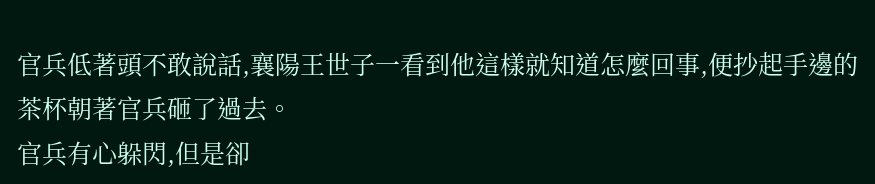官兵低著頭不敢說話,襄陽王世子一看到他這樣就知道怎麼回事,便抄起手邊的茶杯朝著官兵砸了過去。
官兵有心躲閃,但是卻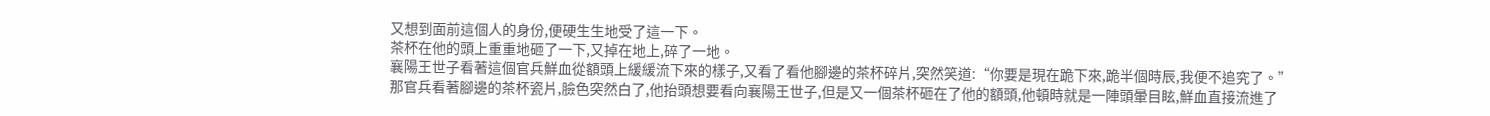又想到面前這個人的身份,便硬生生地受了這一下。
茶杯在他的頭上重重地砸了一下,又掉在地上,碎了一地。
襄陽王世子看著這個官兵鮮血從額頭上緩緩流下來的樣子,又看了看他腳邊的茶杯碎片,突然笑道:“你要是現在跪下來,跪半個時辰,我便不追究了。”
那官兵看著腳邊的茶杯瓷片,臉色突然白了,他抬頭想要看向襄陽王世子,但是又一個茶杯砸在了他的額頭,他頓時就是一陣頭暈目眩,鮮血直接流進了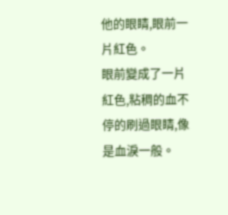他的眼睛,眼前一片紅色。
眼前變成了一片紅色,粘稠的血不停的刷過眼睛,像是血淚一般。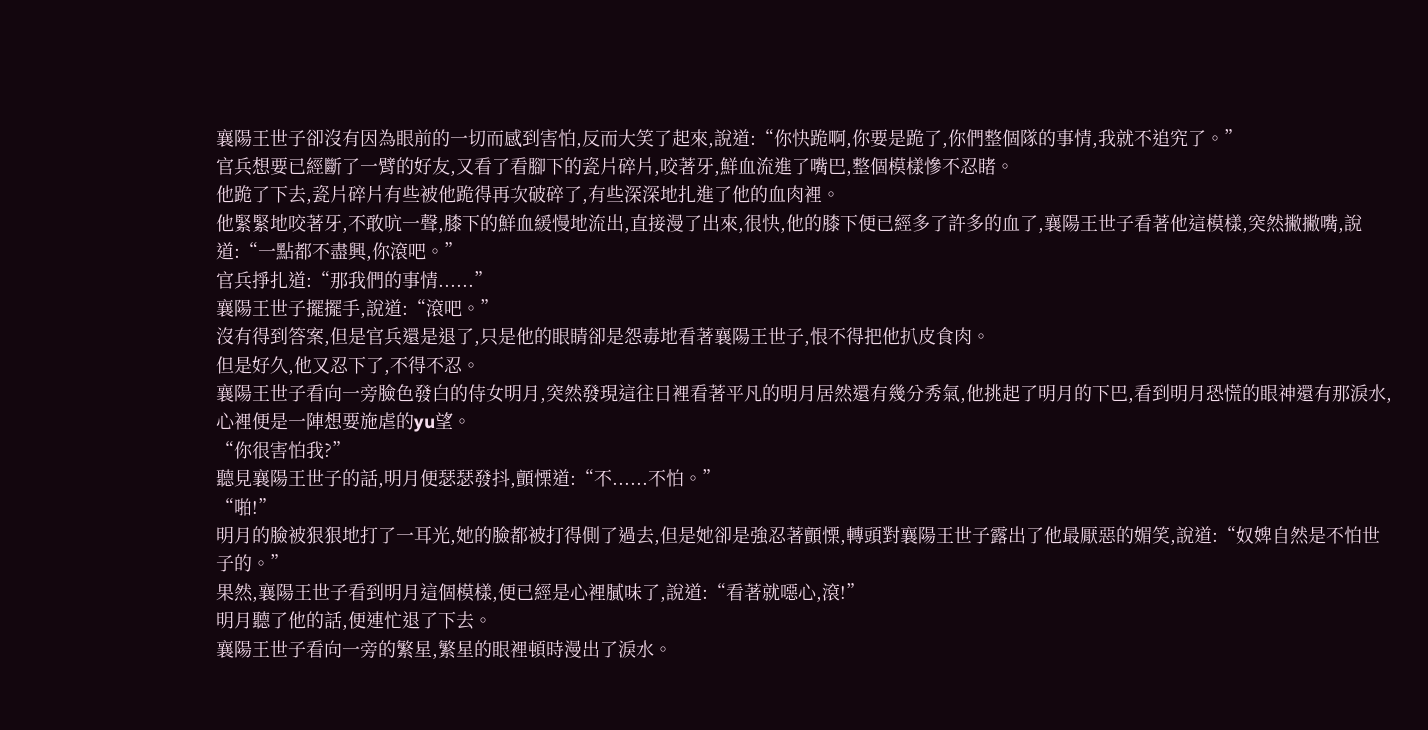襄陽王世子卻沒有因為眼前的一切而感到害怕,反而大笑了起來,說道:“你快跪啊,你要是跪了,你們整個隊的事情,我就不追究了。”
官兵想要已經斷了一臂的好友,又看了看腳下的瓷片碎片,咬著牙,鮮血流進了嘴巴,整個模樣慘不忍睹。
他跪了下去,瓷片碎片有些被他跪得再次破碎了,有些深深地扎進了他的血肉裡。
他緊緊地咬著牙,不敢吭一聲,膝下的鮮血緩慢地流出,直接漫了出來,很快,他的膝下便已經多了許多的血了,襄陽王世子看著他這模樣,突然撇撇嘴,說道:“一點都不盡興,你滾吧。”
官兵掙扎道:“那我們的事情......”
襄陽王世子擺擺手,說道:“滾吧。”
沒有得到答案,但是官兵還是退了,只是他的眼睛卻是怨毒地看著襄陽王世子,恨不得把他扒皮食肉。
但是好久,他又忍下了,不得不忍。
襄陽王世子看向一旁臉色發白的侍女明月,突然發現這往日裡看著平凡的明月居然還有幾分秀氣,他挑起了明月的下巴,看到明月恐慌的眼神還有那淚水,心裡便是一陣想要施虐的yu望。
“你很害怕我?”
聽見襄陽王世子的話,明月便瑟瑟發抖,顫慄道:“不......不怕。”
“啪!”
明月的臉被狠狠地打了一耳光,她的臉都被打得側了過去,但是她卻是強忍著顫慄,轉頭對襄陽王世子露出了他最厭惡的媚笑,說道:“奴婢自然是不怕世子的。”
果然,襄陽王世子看到明月這個模樣,便已經是心裡膩味了,說道:“看著就噁心,滾!”
明月聽了他的話,便連忙退了下去。
襄陽王世子看向一旁的繁星,繁星的眼裡頓時漫出了淚水。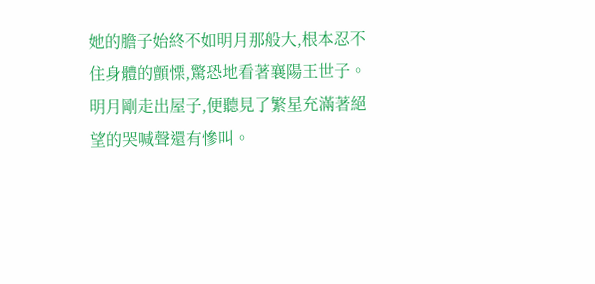她的膽子始終不如明月那般大,根本忍不住身體的顫慄,驚恐地看著襄陽王世子。
明月剛走出屋子,便聽見了繁星充滿著絕望的哭喊聲還有慘叫。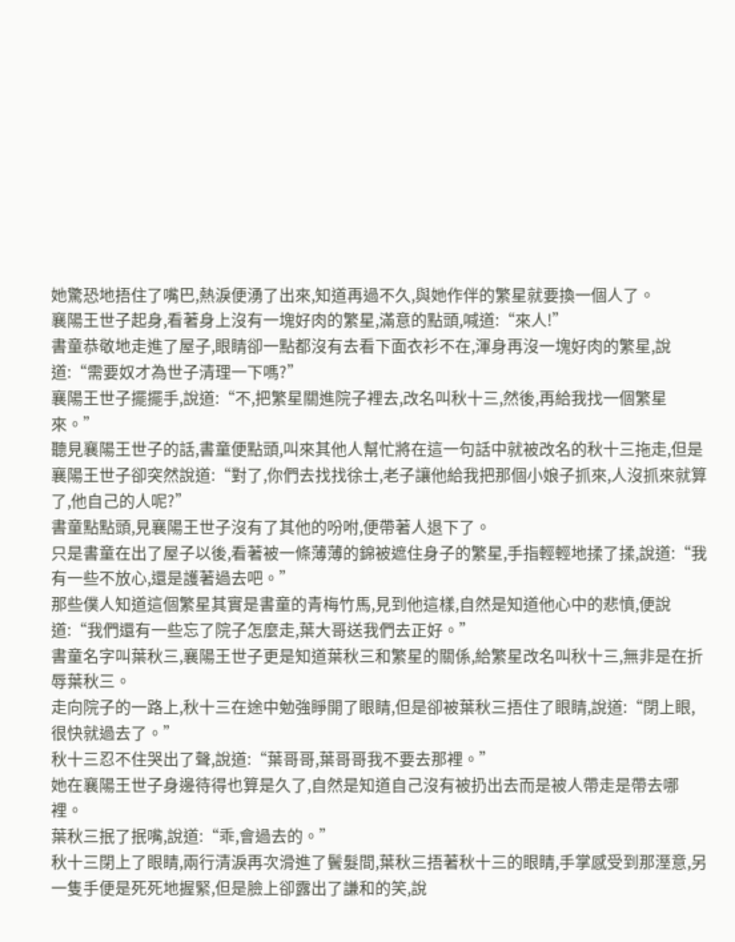她驚恐地捂住了嘴巴,熱淚便湧了出來,知道再過不久,與她作伴的繁星就要換一個人了。
襄陽王世子起身,看著身上沒有一塊好肉的繁星,滿意的點頭,喊道:“來人!”
書童恭敬地走進了屋子,眼睛卻一點都沒有去看下面衣衫不在,渾身再沒一塊好肉的繁星,說道:“需要奴才為世子清理一下嗎?”
襄陽王世子擺擺手,說道:“不,把繁星關進院子裡去,改名叫秋十三,然後,再給我找一個繁星來。”
聽見襄陽王世子的話,書童便點頭,叫來其他人幫忙將在這一句話中就被改名的秋十三拖走,但是襄陽王世子卻突然說道:“對了,你們去找找徐士,老子讓他給我把那個小娘子抓來,人沒抓來就算了,他自己的人呢?”
書童點點頭,見襄陽王世子沒有了其他的吩咐,便帶著人退下了。
只是書童在出了屋子以後,看著被一條薄薄的錦被遮住身子的繁星,手指輕輕地揉了揉,說道:“我有一些不放心,還是護著過去吧。”
那些僕人知道這個繁星其實是書童的青梅竹馬,見到他這樣,自然是知道他心中的悲憤,便說道:“我們還有一些忘了院子怎麼走,葉大哥送我們去正好。”
書童名字叫葉秋三,襄陽王世子更是知道葉秋三和繁星的關係,給繁星改名叫秋十三,無非是在折辱葉秋三。
走向院子的一路上,秋十三在途中勉強睜開了眼睛,但是卻被葉秋三捂住了眼睛,說道:“閉上眼,很快就過去了。”
秋十三忍不住哭出了聲,說道:“葉哥哥,葉哥哥我不要去那裡。”
她在襄陽王世子身邊待得也算是久了,自然是知道自己沒有被扔出去而是被人帶走是帶去哪裡。
葉秋三抿了抿嘴,說道:“乖,會過去的。”
秋十三閉上了眼睛,兩行清淚再次滑進了鬢髮間,葉秋三捂著秋十三的眼睛,手掌感受到那溼意,另一隻手便是死死地握緊,但是臉上卻露出了謙和的笑,說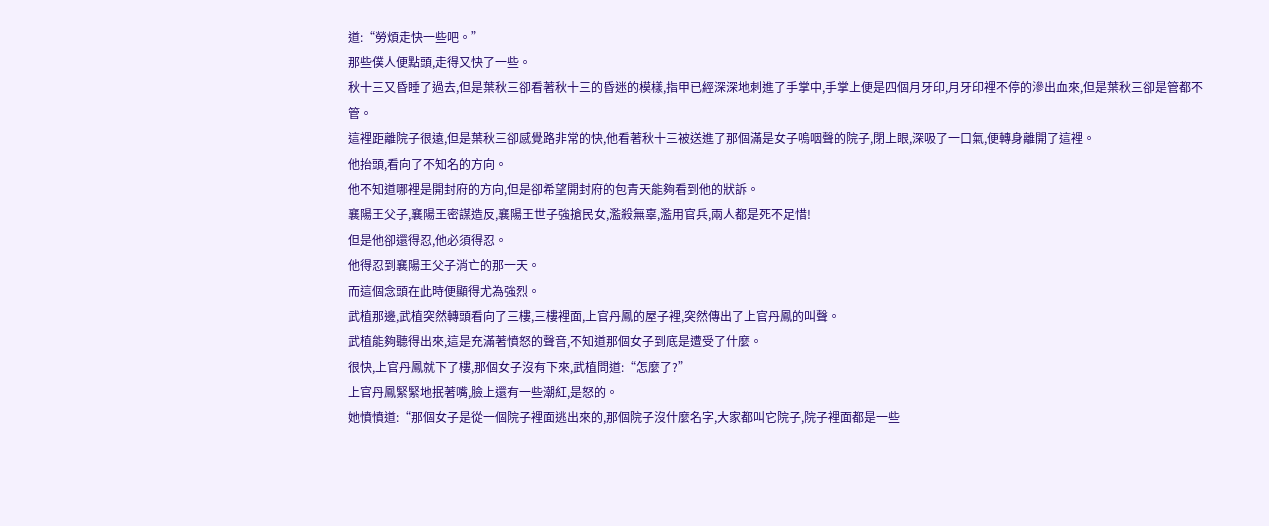道:“勞煩走快一些吧。”
那些僕人便點頭,走得又快了一些。
秋十三又昏睡了過去,但是葉秋三卻看著秋十三的昏迷的模樣,指甲已經深深地刺進了手掌中,手掌上便是四個月牙印,月牙印裡不停的滲出血來,但是葉秋三卻是管都不管。
這裡距離院子很遠,但是葉秋三卻感覺路非常的快,他看著秋十三被送進了那個滿是女子嗚咽聲的院子,閉上眼,深吸了一口氣,便轉身離開了這裡。
他抬頭,看向了不知名的方向。
他不知道哪裡是開封府的方向,但是卻希望開封府的包青天能夠看到他的狀訴。
襄陽王父子,襄陽王密謀造反,襄陽王世子強搶民女,濫殺無辜,濫用官兵,兩人都是死不足惜!
但是他卻還得忍,他必須得忍。
他得忍到襄陽王父子消亡的那一天。
而這個念頭在此時便顯得尤為強烈。
武植那邊,武植突然轉頭看向了三樓,三樓裡面,上官丹鳳的屋子裡,突然傳出了上官丹鳳的叫聲。
武植能夠聽得出來,這是充滿著憤怒的聲音,不知道那個女子到底是遭受了什麼。
很快,上官丹鳳就下了樓,那個女子沒有下來,武植問道:“怎麼了?”
上官丹鳳緊緊地抿著嘴,臉上還有一些潮紅,是怒的。
她憤憤道:“那個女子是從一個院子裡面逃出來的,那個院子沒什麼名字,大家都叫它院子,院子裡面都是一些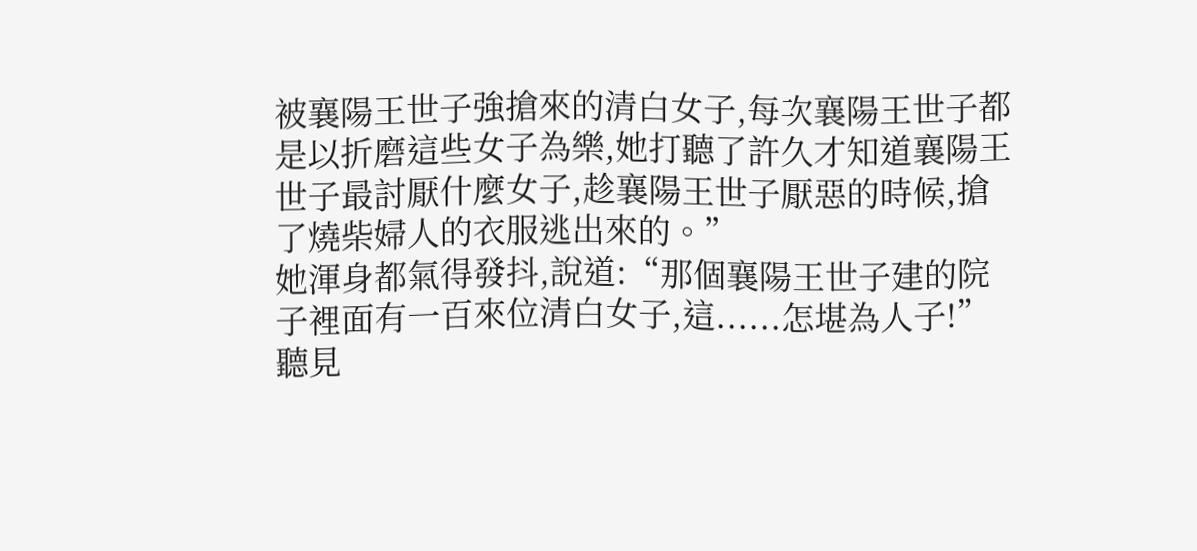被襄陽王世子強搶來的清白女子,每次襄陽王世子都是以折磨這些女子為樂,她打聽了許久才知道襄陽王世子最討厭什麼女子,趁襄陽王世子厭惡的時候,搶了燒柴婦人的衣服逃出來的。”
她渾身都氣得發抖,說道:“那個襄陽王世子建的院子裡面有一百來位清白女子,這......怎堪為人子!”
聽見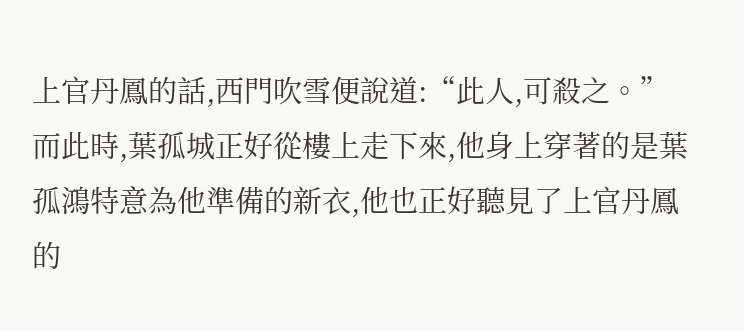上官丹鳳的話,西門吹雪便說道:“此人,可殺之。”
而此時,葉孤城正好從樓上走下來,他身上穿著的是葉孤鴻特意為他準備的新衣,他也正好聽見了上官丹鳳的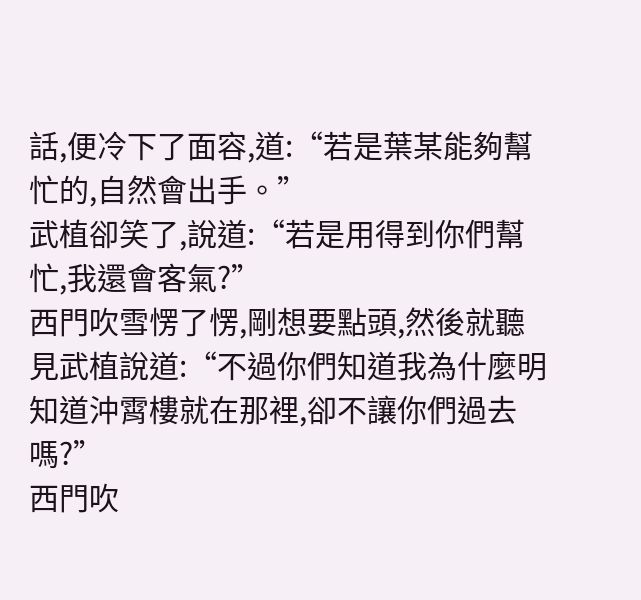話,便冷下了面容,道:“若是葉某能夠幫忙的,自然會出手。”
武植卻笑了,說道:“若是用得到你們幫忙,我還會客氣?”
西門吹雪愣了愣,剛想要點頭,然後就聽見武植說道:“不過你們知道我為什麼明知道沖霄樓就在那裡,卻不讓你們過去嗎?”
西門吹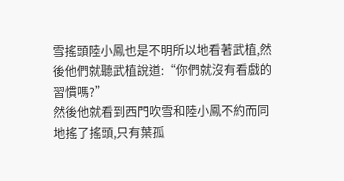雪搖頭陸小鳳也是不明所以地看著武植,然後他們就聽武植說道:“你們就沒有看戲的習慣嗎?”
然後他就看到西門吹雪和陸小鳳不約而同地搖了搖頭,只有葉孤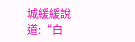城緩緩說道:“白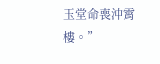玉堂命喪沖霄樓。”